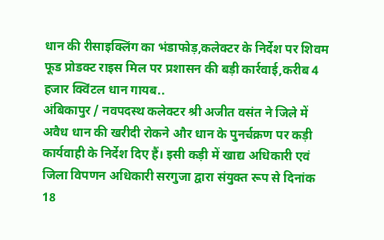धान की रीसाइक्लिंग का भंडाफोड़,कलेक्टर के निर्देश पर शिवम फूड प्रोडक्ट राइस मिल पर प्रशासन की बड़ी कार्रवाई,करीब 4 हजार क्विंटल धान गायब..
अंबिकापुर / नवपदस्थ कलेक्टर श्री अजीत वसंत ने जिले में अवैध धान की खरीदी रोकने और धान के पुनर्चक्रण पर कड़ी कार्यवाही के निर्देश दिए हैं। इसी कड़ी में खाद्य अधिकारी एवं जिला विपणन अधिकारी सरगुजा द्वारा संयुक्त रूप से दिनांक 18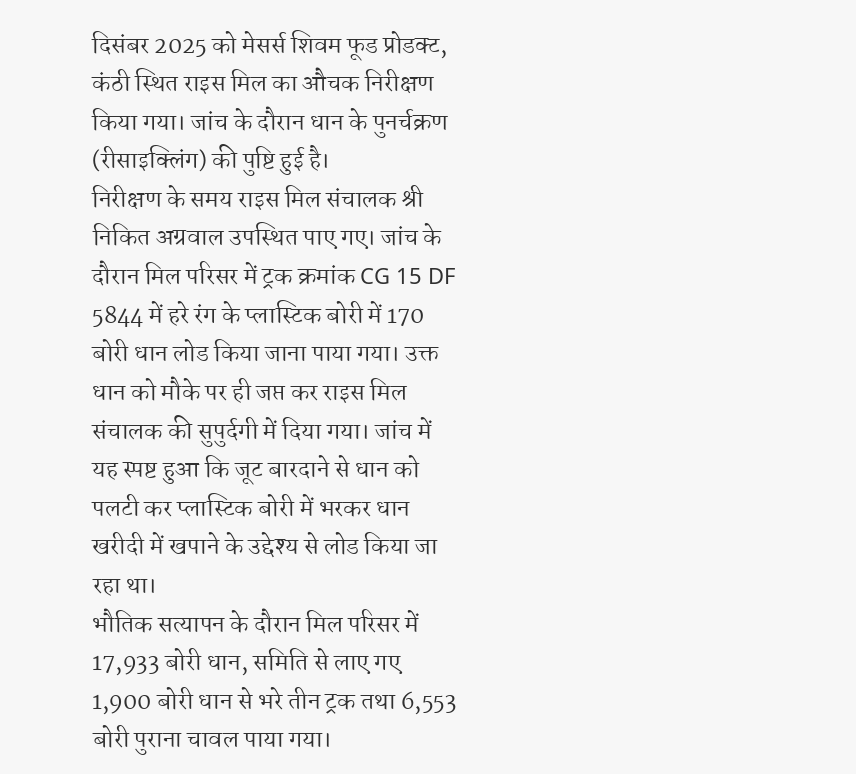दिसंबर 2025 को मेसर्स शिवम फूड प्रोडक्ट, कंठी स्थित राइस मिल का औचक निरीक्षण किया गया। जांच के दौरान धान के पुनर्चक्रण (रीसाइक्लिंग) की पुष्टि हुई है।
निरीक्षण के समय राइस मिल संचालक श्री निकित अग्रवाल उपस्थित पाए गए। जांच के दौरान मिल परिसर में ट्रक क्रमांक CG 15 DF 5844 में हरे रंग के प्लास्टिक बोरी में 170 बोरी धान लोड किया जाना पाया गया। उक्त धान को मौके पर ही जप्त कर राइस मिल संचालक की सुपुर्दगी में दिया गया। जांच में यह स्पष्ट हुआ कि जूट बारदाने से धान को पलटी कर प्लास्टिक बोरी में भरकर धान खरीदी में खपाने के उद्देश्य से लोड किया जा रहा था।
भौतिक सत्यापन के दौरान मिल परिसर में 17,933 बोरी धान, समिति से लाए गए 1,900 बोरी धान से भरे तीन ट्रक तथा 6,553 बोरी पुराना चावल पाया गया।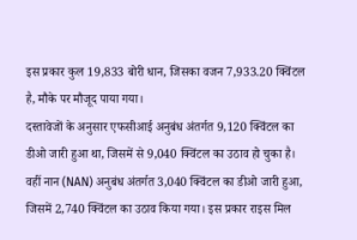इस प्रकार कुल 19,833 बोरी धान, जिसका वजन 7,933.20 क्विंटल है, मौके पर मौजूद पाया गया।
दस्तावेजों के अनुसार एफसीआई अनुबंध अंतर्गत 9,120 क्विंटल का डीओ जारी हुआ था, जिसमें से 9,040 क्विंटल का उठाव हो चुका है। वहीं नान (NAN) अनुबंध अंतर्गत 3,040 क्विंटल का डीओ जारी हुआ, जिसमें 2,740 क्विंटल का उठाव किया गया। इस प्रकार राइस मिल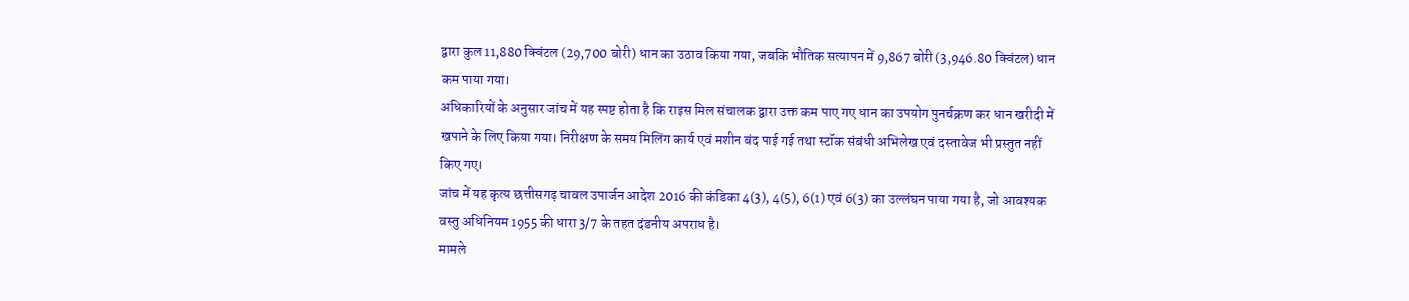द्वारा कुल 11,880 क्विंटल (29,700 बोरी) धान का उठाव किया गया, जबकि भौतिक सत्यापन में 9,867 बोरी (3,946.80 क्विंटल) धान कम पाया गया।
अधिकारियों के अनुसार जांच में यह स्पष्ट होता है कि राइस मिल संचालक द्वारा उक्त कम पाए गए धान का उपयोग पुनर्चक्रण कर धान खरीदी में खपाने के लिए किया गया। निरीक्षण के समय मिलिंग कार्य एवं मशीन बंद पाई गई तथा स्टॉक संबंधी अभिलेख एवं दस्तावेज भी प्रस्तुत नहीं किए गए।
जांच में यह कृत्य छत्तीसगढ़ चावल उपार्जन आदेश 2016 की कंडिका 4(3), 4(5), 6(1) एवं 6(3) का उल्लंघन पाया गया है, जो आवश्यक वस्तु अधिनियम 1955 की धारा 3/7 के तहत दंडनीय अपराध है।
मामले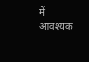में आवश्यक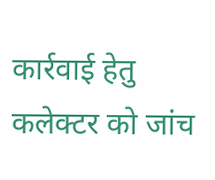कार्रवाई हेतु कलेक्टर को जांच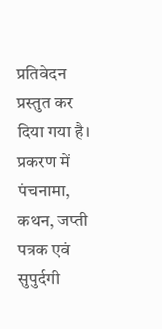प्रतिवेदन प्रस्तुत कर दिया गया है। प्रकरण में पंचनामा, कथन, जप्ती पत्रक एवं सुपुर्दगी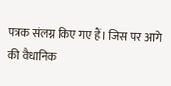पत्रक संलग्न किए गए हैं। जिस पर आगे की वैधानिक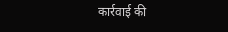कार्रवाई की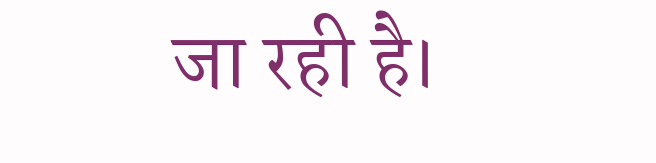जा रही है।